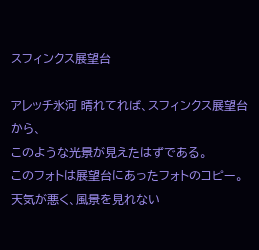スフィンクス展望台

アレッチ氷河 晴れてれば、スフィンクス展望台から、
このような光景が見えたはずである。
このフォトは展望台にあったフォトのコピー。
天気が悪く、風景を見れない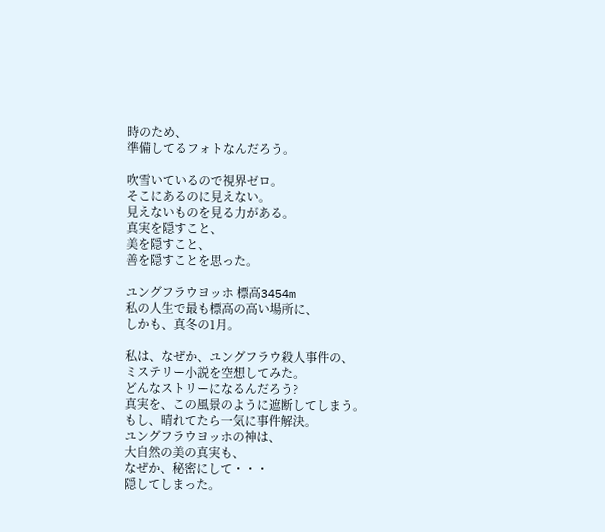時のため、
準備してるフォトなんだろう。

吹雪いているので視界ゼロ。
そこにあるのに見えない。
見えないものを見る力がある。
真実を隠すこと、
美を隠すこと、
善を隠すことを思った。

ユングフラウヨッホ 標高3454m
私の人生で最も標高の高い場所に、
しかも、真冬の1月。

私は、なぜか、ユングフラウ殺人事件の、
ミステリー小説を空想してみた。
どんなストリーになるんだろう?
真実を、この風景のように遮断してしまう。
もし、晴れてたら一気に事件解決。
ユングフラウヨッホの神は、
大自然の美の真実も、
なぜか、秘密にして・・・
隠してしまった。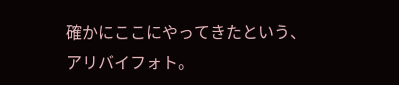確かにここにやってきたという、 アリバイフォト。